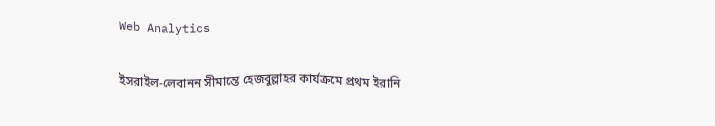Web Analytics

ইসরাইল-লেবানন সীমান্তে হেজবুল্লাহর কার্যক্রমে প্রথম ইরানি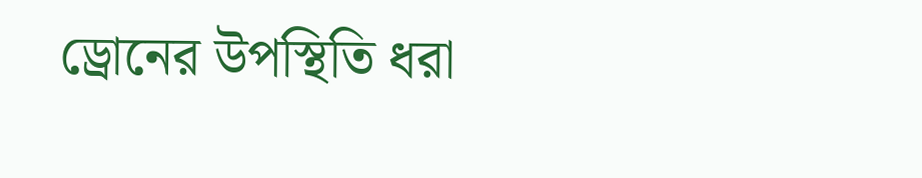ড্রোনের উপস্থিতি ধরা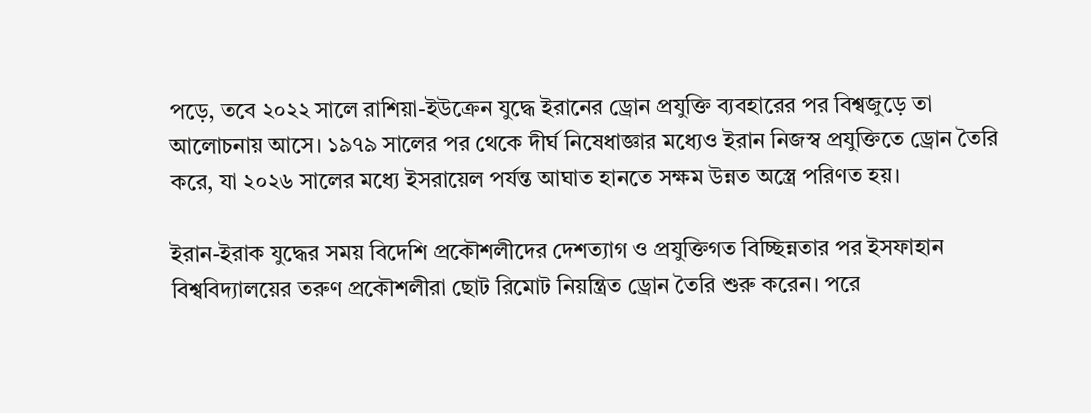পড়ে, তবে ২০২২ সালে রাশিয়া-ইউক্রেন যুদ্ধে ইরানের ড্রোন প্রযুক্তি ব্যবহারের পর বিশ্বজুড়ে তা আলোচনায় আসে। ১৯৭৯ সালের পর থেকে দীর্ঘ নিষেধাজ্ঞার মধ্যেও ইরান নিজস্ব প্রযুক্তিতে ড্রোন তৈরি করে, যা ২০২৬ সালের মধ্যে ইসরায়েল পর্যন্ত আঘাত হানতে সক্ষম উন্নত অস্ত্রে পরিণত হয়।

ইরান-ইরাক যুদ্ধের সময় বিদেশি প্রকৌশলীদের দেশত্যাগ ও প্রযুক্তিগত বিচ্ছিন্নতার পর ইসফাহান বিশ্ববিদ্যালয়ের তরুণ প্রকৌশলীরা ছোট রিমোট নিয়ন্ত্রিত ড্রোন তৈরি শুরু করেন। পরে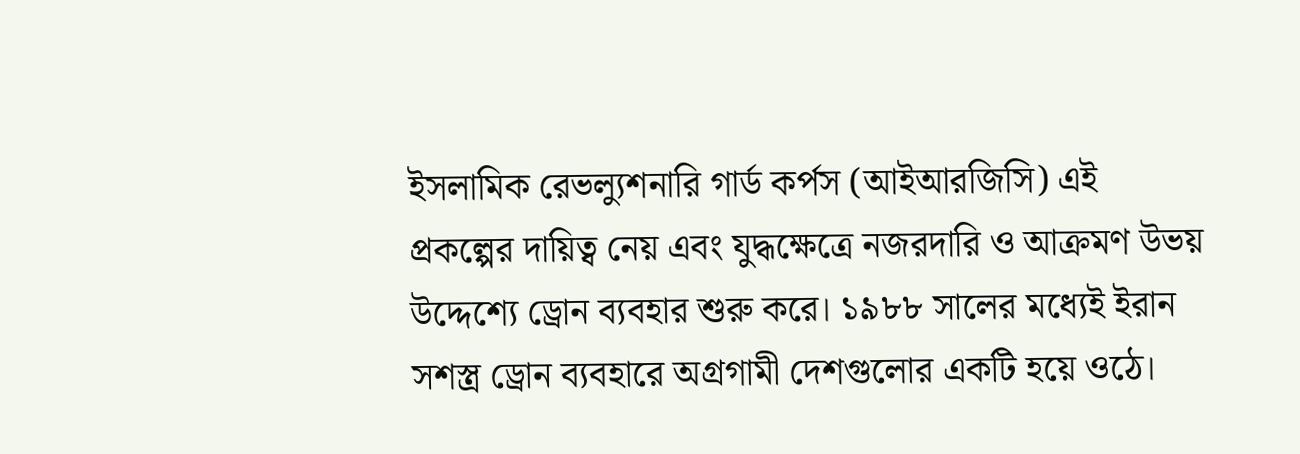ইসলামিক রেভল্যুশনারি গার্ড কর্পস (আইআরজিসি) এই প্রকল্পের দায়িত্ব নেয় এবং যুদ্ধক্ষেত্রে নজরদারি ও আক্রমণ উভয় উদ্দেশ্যে ড্রোন ব্যবহার শুরু করে। ১৯৮৮ সালের মধ্যেই ইরান সশস্ত্র ড্রোন ব্যবহারে অগ্রগামী দেশগুলোর একটি হয়ে ওঠে।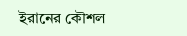ইরানের কৌশল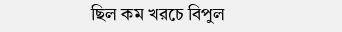ছিল কম খরচে বিপুল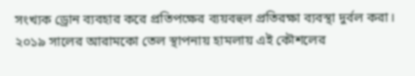সংখ্যক ড্রোন ব্যবহার করে প্রতিপক্ষের ব্যয়বহুল প্রতিরক্ষা ব্যবস্থা দুর্বল করা। ২০১৯ সালের আরামকো তেল স্থাপনায় হামলায় এই কৌশলের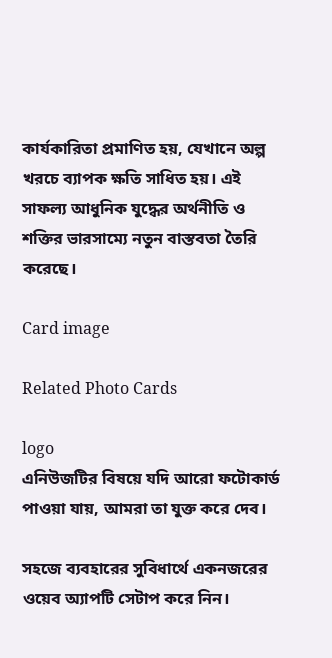কার্যকারিতা প্রমাণিত হয়, যেখানে অল্প খরচে ব্যাপক ক্ষতি সাধিত হয়। এই সাফল্য আধুনিক যুদ্ধের অর্থনীতি ও শক্তির ভারসাম্যে নতুন বাস্তবতা তৈরি করেছে।

Card image

Related Photo Cards

logo
এনিউজটির বিষয়ে যদি আরো ফটোকার্ড পাওয়া যায়, আমরা তা যুক্ত করে দেব।

সহজে ব্যবহারের সুবিধার্থে একনজরের ওয়েব অ্যাপটি সেটাপ করে নিন।